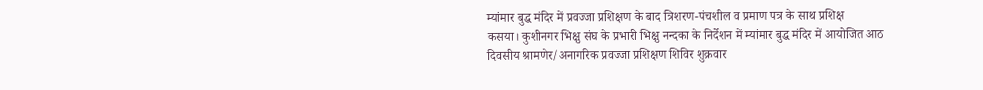म्यांमार बुद्ध मंदिर में प्रवज्जा प्रशिक्षण के बाद त्रिशरण-पंचशील व प्रमाण पत्र के साथ प्रशिक्ष
कसया। कुशीनगर भिक्षु संघ के प्रभारी भिक्षु नन्दका के निर्देशन में म्यांमार बुद्ध मंदिर में आयोजित आठ दिवसीय श्रामणेर/अनागरिक प्रवज्जा प्रशिक्षण शिविर शुक्रवार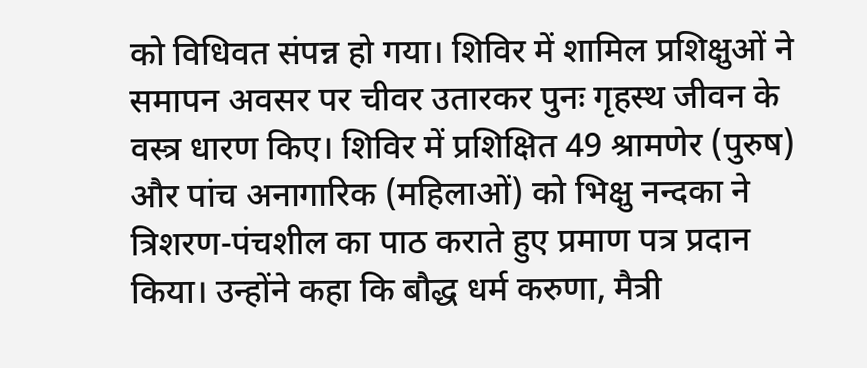को विधिवत संपन्न हो गया। शिविर में शामिल प्रशिक्षुओं ने समापन अवसर पर चीवर उतारकर पुनः गृहस्थ जीवन के वस्त्र धारण किए। शिविर में प्रशिक्षित 49 श्रामणेर (पुरुष) और पांच अनागारिक (महिलाओं) को भिक्षु नन्दका ने त्रिशरण-पंचशील का पाठ कराते हुए प्रमाण पत्र प्रदान किया। उन्होंने कहा कि बौद्ध धर्म करुणा, मैत्री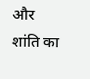और शांति का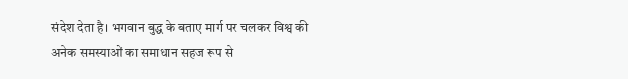संदेश देता है। भगवान बुद्ध के बताए मार्ग पर चलकर विश्व की अनेक समस्याओं का समाधान सहज रूप से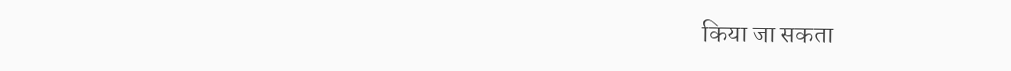किया जा सकता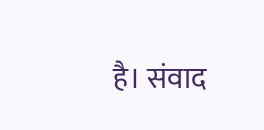है। संवाद